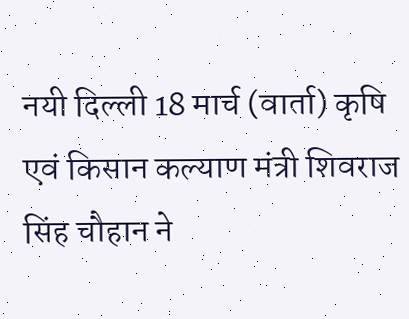नयी दिल्ली 18 मार्च (वार्ता) कृषि एवं किसान कल्याण मंत्री शिवराज सिंह चौहान ने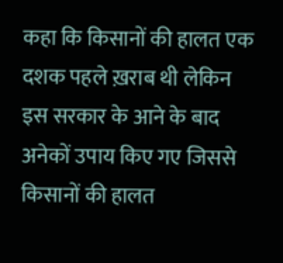कहा कि किसानों की हालत एक दशक पहले ख़राब थी लेकिन इस सरकार के आने के बाद अनेकों उपाय किए गए जिससे किसानों की हालत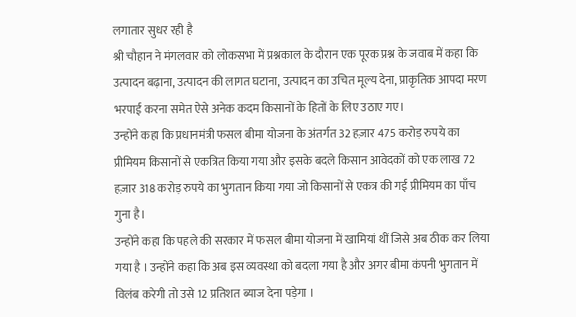लगातार सुधर रही है
श्री चौहान ने मंगलवार को लोकसभा में प्रश्नकाल के दौरान एक पूरक प्रश्न के जवाब में कहा कि उत्पादन बढ़ाना, उत्पादन की लागत घटाना, उत्पादन का उचित मूल्य देना, प्राकृतिक आपदा मरण भरपाई करना समेत ऐसे अनेक कदम किसानों के हितों के लिए उठाए गए।
उन्होंने कहा कि प्रधानमंत्री फसल बीमा योजना के अंतर्गत 32 हज़ार 475 करोड़ रुपये का प्रीमियम किसानों से एकत्रित किया गया और इसके बदले किसान आवेदकों को एक लाख 72 हज़ार 318 करोड़ रुपये का भुगतान किया गया जो किसानों से एकत्र की गई प्रीमियम का पाँच गुना है।
उन्होंने कहा कि पहले की सरकार में फसल बीमा योजना में खामियां थीं जिसे अब ठीक कर लिया गया है । उन्होंने कहा कि अब इस व्यवस्था को बदला गया है और अगर बीमा कंपनी भुगतान में विलंब करेगी तो उसे 12 प्रतिशत ब्याज देना पड़ेगा ।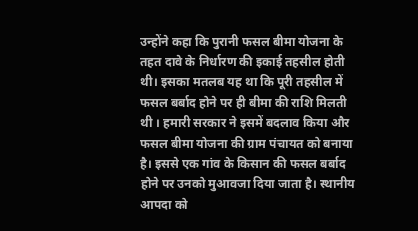उन्होंने कहा कि पुरानी फसल बीमा योजना के तहत दावे के निर्धारण की इकाई तहसील होती थी। इसका मतलब यह था कि पूरी तहसील में फसल बर्बाद होने पर ही बीमा की राशि मिलती थी । हमारी सरकार ने इसमें बदलाव किया और फसल बीमा योजना की ग्राम पंचायत को बनाया है। इससे एक गांव के किसान की फसल बर्बाद होने पर उनको मुआवजा दिया जाता है। स्थानीय आपदा को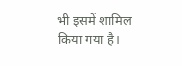भी इसमें शामिल किया गया है।